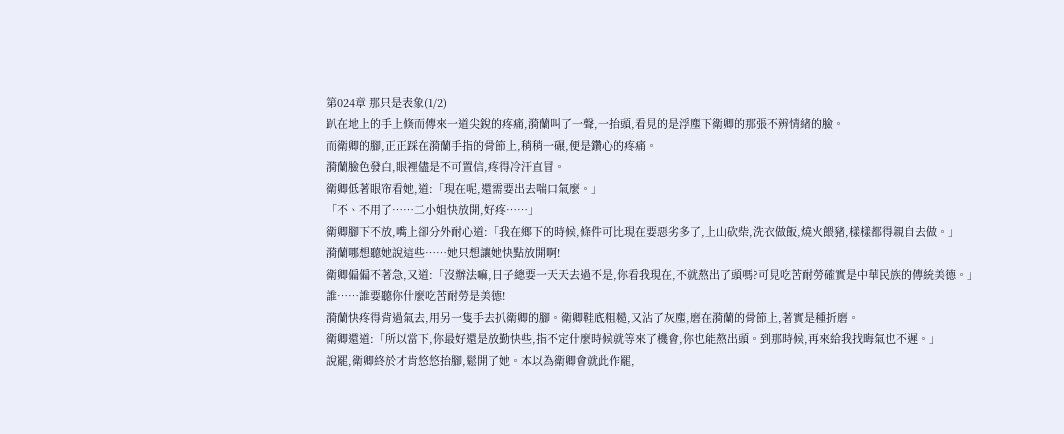第024章 那只是表象(1/2)
趴在地上的手上倏而傳來一道尖銳的疼痛,漪蘭叫了一聲,一抬頭,看見的是浮塵下衛卿的那張不辨情緒的臉。
而衛卿的腳,正正踩在漪蘭手指的骨節上,稍稍一碾,便是鑽心的疼痛。
漪蘭臉色發白,眼裡儘是不可置信,疼得冷汗直冒。
衛卿低著眼帘看她,道:「現在呢,還需要出去喘口氣麼。」
「不、不用了……二小姐快放開,好疼……」
衛卿腳下不放,嘴上卻分外耐心道:「我在鄉下的時候,條件可比現在要惡劣多了,上山砍柴,洗衣做飯,燒火餵豬,樣樣都得親自去做。」
漪蘭哪想聽她說這些……她只想讓她快點放開啊!
衛卿偏偏不著急,又道:「沒辦法嘛,日子總要一天天去過不是,你看我現在,不就熬出了頭嗎?可見吃苦耐勞確實是中華民族的傳統美德。」
誰……誰要聽你什麼吃苦耐勞是美德!
漪蘭快疼得背過氣去,用另一隻手去扒衛卿的腳。衛卿鞋底粗糙,又沾了灰塵,磨在漪蘭的骨節上,著實是種折磨。
衛卿還道:「所以當下,你最好還是放勤快些,指不定什麼時候就等來了機會,你也能熬出頭。到那時候,再來給我找晦氣也不遲。」
說罷,衛卿終於才肯悠悠抬腳,鬆開了她。本以為衛卿會就此作罷,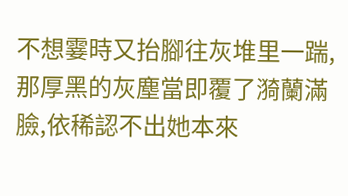不想霎時又抬腳往灰堆里一踹,那厚黑的灰塵當即覆了漪蘭滿臉,依稀認不出她本來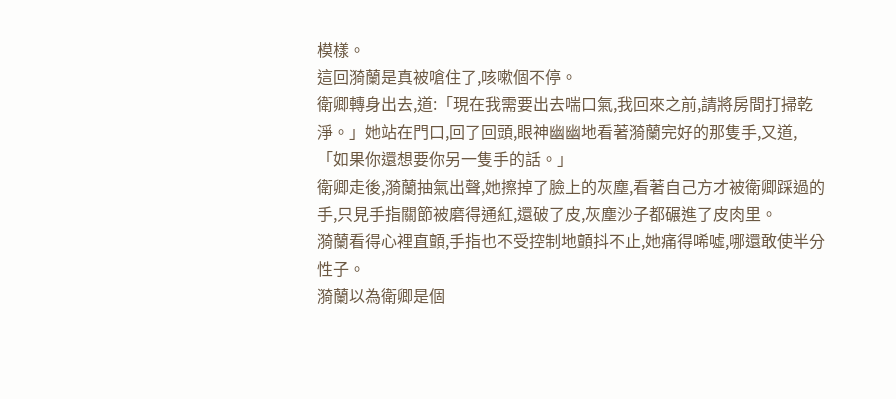模樣。
這回漪蘭是真被嗆住了,咳嗽個不停。
衛卿轉身出去,道:「現在我需要出去喘口氣,我回來之前,請將房間打掃乾淨。」她站在門口,回了回頭,眼神幽幽地看著漪蘭完好的那隻手,又道,「如果你還想要你另一隻手的話。」
衛卿走後,漪蘭抽氣出聲,她擦掉了臉上的灰塵,看著自己方才被衛卿踩過的手,只見手指關節被磨得通紅,還破了皮,灰塵沙子都碾進了皮肉里。
漪蘭看得心裡直顫,手指也不受控制地顫抖不止,她痛得唏噓,哪還敢使半分性子。
漪蘭以為衛卿是個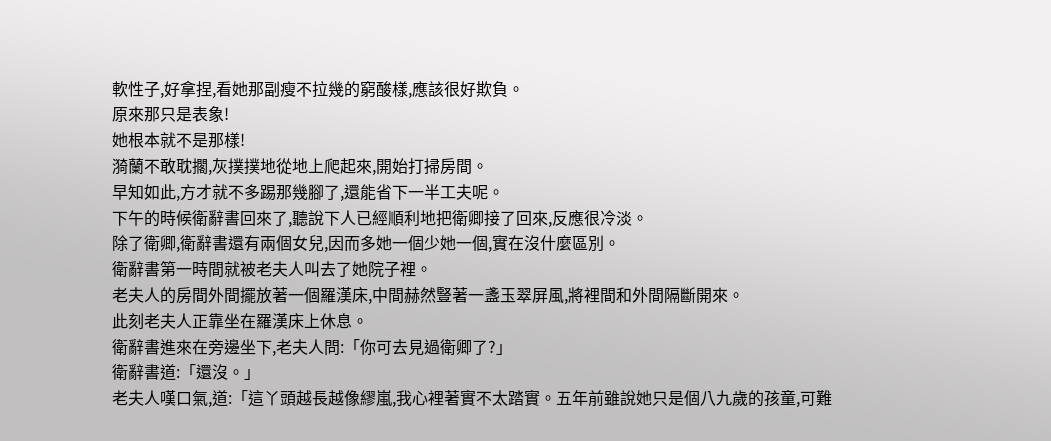軟性子,好拿捏,看她那副瘦不拉幾的窮酸樣,應該很好欺負。
原來那只是表象!
她根本就不是那樣!
漪蘭不敢耽擱,灰撲撲地從地上爬起來,開始打掃房間。
早知如此,方才就不多踢那幾腳了,還能省下一半工夫呢。
下午的時候衛辭書回來了,聽說下人已經順利地把衛卿接了回來,反應很冷淡。
除了衛卿,衛辭書還有兩個女兒,因而多她一個少她一個,實在沒什麼區別。
衛辭書第一時間就被老夫人叫去了她院子裡。
老夫人的房間外間擺放著一個羅漢床,中間赫然豎著一盞玉翠屏風,將裡間和外間隔斷開來。
此刻老夫人正靠坐在羅漢床上休息。
衛辭書進來在旁邊坐下,老夫人問:「你可去見過衛卿了?」
衛辭書道:「還沒。」
老夫人嘆口氣,道:「這丫頭越長越像繆嵐,我心裡著實不太踏實。五年前雖說她只是個八九歲的孩童,可難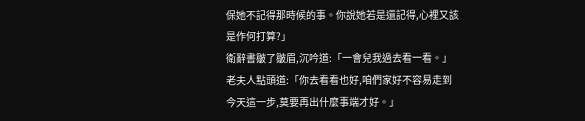保她不記得那時候的事。你說她若是還記得,心裡又該是作何打算?」
衛辭書皺了皺眉,沉吟道:「一會兒我過去看一看。」
老夫人點頭道:「你去看看也好,咱們家好不容易走到今天這一步,莫要再出什麼事端才好。」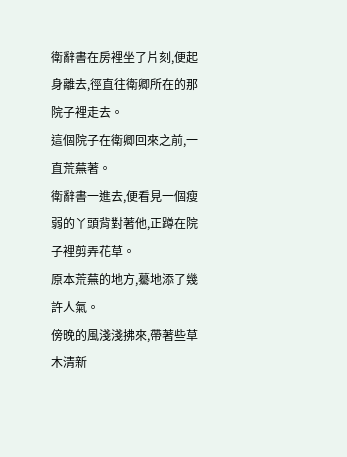衛辭書在房裡坐了片刻,便起身離去,徑直往衛卿所在的那院子裡走去。
這個院子在衛卿回來之前,一直荒蕪著。
衛辭書一進去,便看見一個瘦弱的丫頭背對著他,正蹲在院子裡剪弄花草。
原本荒蕪的地方,驀地添了幾許人氣。
傍晚的風淺淺拂來,帶著些草木清新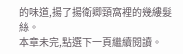的味道,揚了揚衛卿頸窩裡的幾縷髮絲。
本章未完,點選下一頁繼續閱讀。